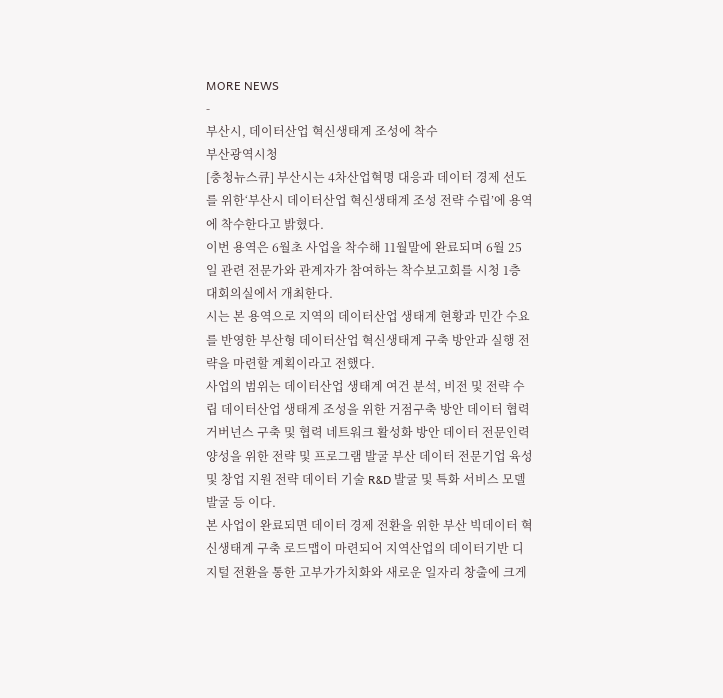MORE NEWS
-
부산시, 데이터산업 혁신생태계 조성에 착수
부산광역시청
[충청뉴스큐] 부산시는 4차산업혁명 대응과 데이터 경제 선도를 위한‘부산시 데이터산업 혁신생태계 조성 전략 수립’에 용역에 착수한다고 밝혔다.
이번 용역은 6월초 사업을 착수해 11월말에 완료되며 6월 25일 관련 전문가와 관계자가 참여하는 착수보고회를 시청 1층 대회의실에서 개최한다.
시는 본 용역으로 지역의 데이터산업 생태계 현황과 민간 수요를 반영한 부산형 데이터산업 혁신생태계 구축 방안과 실행 전략을 마련할 계획이라고 전했다.
사업의 범위는 데이터산업 생태계 여건 분석, 비전 및 전략 수립 데이터산업 생태계 조성을 위한 거점구축 방안 데이터 협력 거버넌스 구축 및 협력 네트워크 활성화 방안 데이터 전문인력 양성을 위한 전략 및 프로그램 발굴 부산 데이터 전문기업 육성 및 창업 지원 전략 데이터 기술 R&D 발굴 및 특화 서비스 모델 발굴 등 이다.
본 사업이 완료되면 데이터 경제 전환을 위한 부산 빅데이터 혁신생태계 구축 로드맵이 마련되어 지역산업의 데이터기반 디지털 전환을 통한 고부가가치화와 새로운 일자리 창출에 크게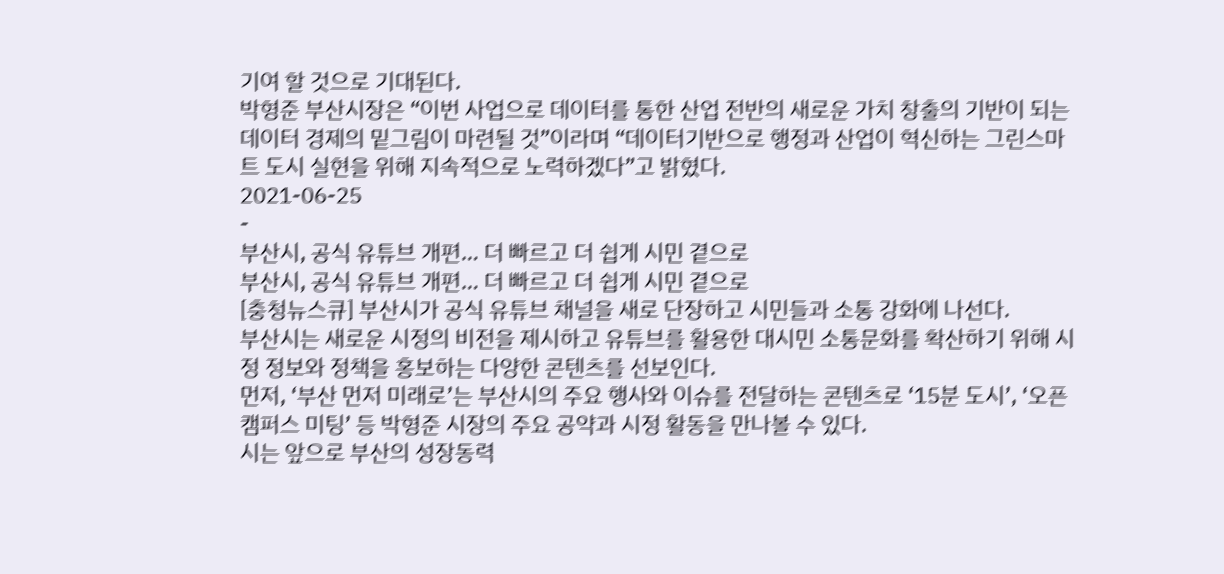기여 할 것으로 기대된다.
박형준 부산시장은 “이번 사업으로 데이터를 통한 산업 전반의 새로운 가치 창출의 기반이 되는 데이터 경제의 밑그림이 마련될 것”이라며 “데이터기반으로 행정과 산업이 혁신하는 그린스마트 도시 실현을 위해 지속적으로 노력하겠다”고 밝혔다.
2021-06-25
-
부산시, 공식 유튜브 개편… 더 빠르고 더 쉽게 시민 곁으로
부산시, 공식 유튜브 개편… 더 빠르고 더 쉽게 시민 곁으로
[충청뉴스큐] 부산시가 공식 유튜브 채널을 새로 단장하고 시민들과 소통 강화에 나선다.
부산시는 새로운 시정의 비전을 제시하고 유튜브를 활용한 대시민 소통문화를 확산하기 위해 시정 정보와 정책을 홍보하는 다양한 콘텐츠를 선보인다.
먼저, ‘부산 먼저 미래로’는 부산시의 주요 행사와 이슈를 전달하는 콘텐츠로 ‘15분 도시’, ‘오픈 캠퍼스 미팅’ 등 박형준 시장의 주요 공약과 시정 활동을 만나볼 수 있다.
시는 앞으로 부산의 성장동력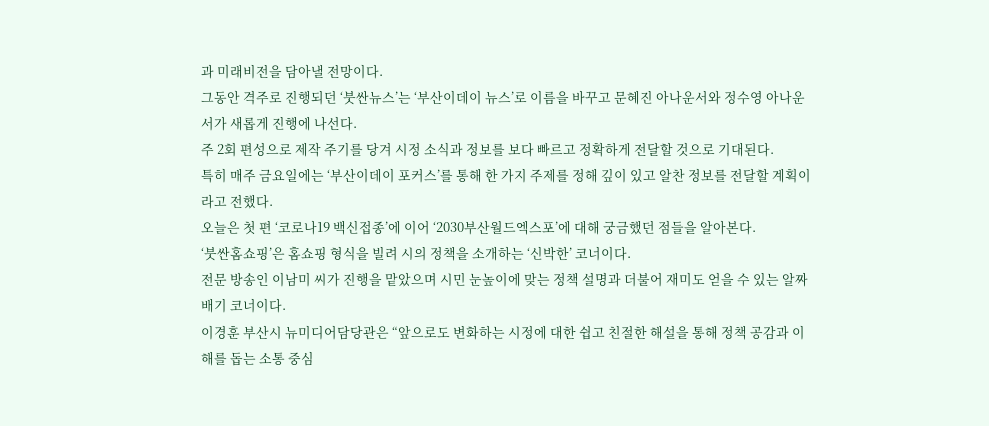과 미래비전을 담아낼 전망이다.
그동안 격주로 진행되던 ‘붓싼뉴스’는 ‘부산이데이 뉴스’로 이름을 바꾸고 문혜진 아나운서와 정수영 아나운서가 새롭게 진행에 나선다.
주 2회 편성으로 제작 주기를 당겨 시정 소식과 정보를 보다 빠르고 정확하게 전달할 것으로 기대된다.
특히 매주 금요일에는 ‘부산이데이 포커스’를 통해 한 가지 주제를 정해 깊이 있고 알찬 정보를 전달할 계획이라고 전했다.
오늘은 첫 편 ‘코로나19 백신접종’에 이어 ‘2030부산월드엑스포’에 대해 궁금했던 점들을 알아본다.
‘붓싼홈쇼핑’은 홈쇼핑 형식을 빌려 시의 정책을 소개하는 ‘신박한’ 코너이다.
전문 방송인 이남미 씨가 진행을 맡았으며 시민 눈높이에 맞는 정책 설명과 더불어 재미도 얻을 수 있는 알짜배기 코너이다.
이경훈 부산시 뉴미디어담당관은 “앞으로도 변화하는 시정에 대한 쉽고 친절한 해설을 통해 정책 공감과 이해를 돕는 소통 중심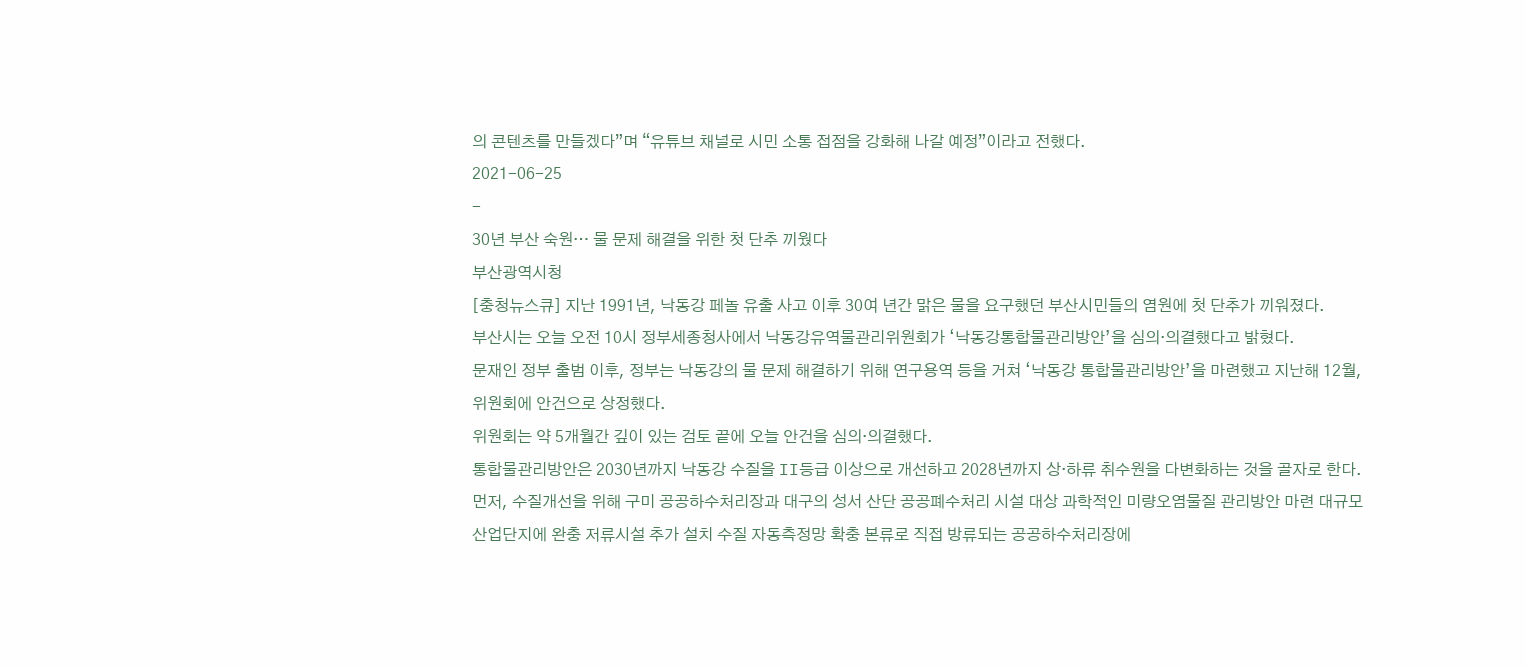의 콘텐츠를 만들겠다”며 “유튜브 채널로 시민 소통 접점을 강화해 나갈 예정”이라고 전했다.
2021-06-25
-
30년 부산 숙원… 물 문제 해결을 위한 첫 단추 끼웠다
부산광역시청
[충청뉴스큐] 지난 1991년, 낙동강 페놀 유출 사고 이후 30여 년간 맑은 물을 요구했던 부산시민들의 염원에 첫 단추가 끼워졌다.
부산시는 오늘 오전 10시 정부세종청사에서 낙동강유역물관리위원회가 ‘낙동강통합물관리방안’을 심의·의결했다고 밝혔다.
문재인 정부 출범 이후, 정부는 낙동강의 물 문제 해결하기 위해 연구용역 등을 거쳐 ‘낙동강 통합물관리방안’을 마련했고 지난해 12월, 위원회에 안건으로 상정했다.
위원회는 약 5개월간 깊이 있는 검토 끝에 오늘 안건을 심의·의결했다.
통합물관리방안은 2030년까지 낙동강 수질을 II등급 이상으로 개선하고 2028년까지 상·하류 취수원을 다변화하는 것을 골자로 한다.
먼저, 수질개선을 위해 구미 공공하수처리장과 대구의 성서 산단 공공폐수처리 시설 대상 과학적인 미량오염물질 관리방안 마련 대규모 산업단지에 완충 저류시설 추가 설치 수질 자동측정망 확충 본류로 직접 방류되는 공공하수처리장에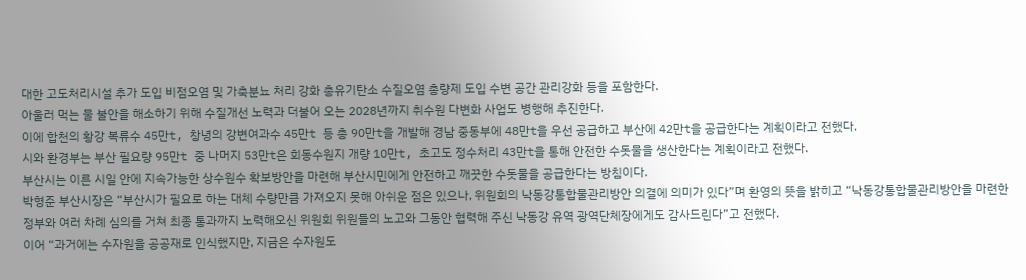대한 고도처리시설 추가 도입 비점오염 및 가축분뇨 처리 강화 총유기탄소 수질오염 총량제 도입 수변 공간 관리강화 등을 포함한다.
아울러 먹는 물 불안을 해소하기 위해 수질개선 노력과 더불어 오는 2028년까지 취수원 다변화 사업도 병행해 추진한다.
이에 합천의 황강 복류수 45만t, 창녕의 강변여과수 45만t 등 총 90만t을 개발해 경남 중동부에 48만t을 우선 공급하고 부산에 42만t을 공급한다는 계획이라고 전했다.
시와 환경부는 부산 필요량 95만t 중 나머지 53만t은 회동수원지 개량 10만t, 초고도 정수처리 43만t을 통해 안전한 수돗물을 생산한다는 계획이라고 전했다.
부산시는 이른 시일 안에 지속가능한 상수원수 확보방안을 마련해 부산시민에게 안전하고 깨끗한 수돗물을 공급한다는 방침이다.
박형준 부산시장은 “부산시가 필요로 하는 대체 수량만큼 가져오지 못해 아쉬운 점은 있으나, 위원회의 낙동강통합물관리방안 의결에 의미가 있다”며 환영의 뜻을 밝히고 “낙동강통합물관리방안을 마련한 정부와 여러 차례 심의를 거쳐 최종 통과까지 노력해오신 위원회 위원들의 노고와 그동안 협력해 주신 낙동강 유역 광역단체장에게도 감사드린다”고 전했다.
이어 “과거에는 수자원을 공공재로 인식했지만, 지금은 수자원도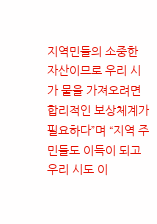지역민들의 소중한 자산이므로 우리 시가 물을 가져오려면 합리적인 보상체계가 필요하다”며 “지역 주민들도 이득이 되고 우리 시도 이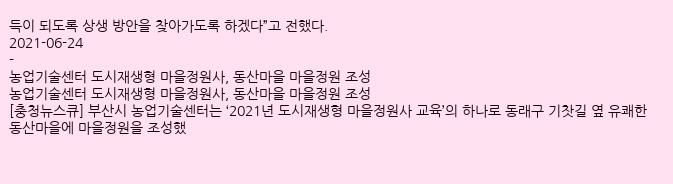득이 되도록 상생 방안을 찾아가도록 하겠다”고 전했다.
2021-06-24
-
농업기술센터 도시재생형 마을정원사, 동산마을 마을정원 조성
농업기술센터 도시재생형 마을정원사, 동산마을 마을정원 조성
[충청뉴스큐] 부산시 농업기술센터는 ‘2021년 도시재생형 마을정원사 교육’의 하나로 동래구 기찻길 옆 유쾌한 동산마을에 마을정원을 조성했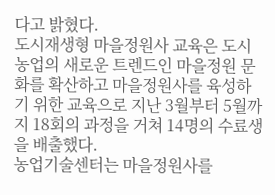다고 밝혔다.
도시재생형 마을정원사 교육은 도시농업의 새로운 트렌드인 마을정원 문화를 확산하고 마을정원사를 육성하기 위한 교육으로 지난 3월부터 5월까지 18회의 과정을 거쳐 14명의 수료생을 배출했다.
농업기술센터는 마을정원사를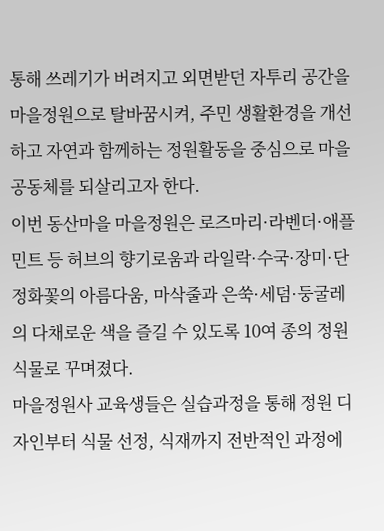통해 쓰레기가 버려지고 외면받던 자투리 공간을 마을정원으로 탈바꿈시켜, 주민 생활환경을 개선하고 자연과 함께하는 정원활동을 중심으로 마을공동체를 되살리고자 한다.
이번 동산마을 마을정원은 로즈마리·라벤더·애플민트 등 허브의 향기로움과 라일락·수국·장미·단정화꽃의 아름다움, 마삭줄과 은쑥·세덤·둥굴레의 다채로운 색을 즐길 수 있도록 10여 종의 정원식물로 꾸며졌다.
마을정원사 교육생들은 실습과정을 통해 정원 디자인부터 식물 선정, 식재까지 전반적인 과정에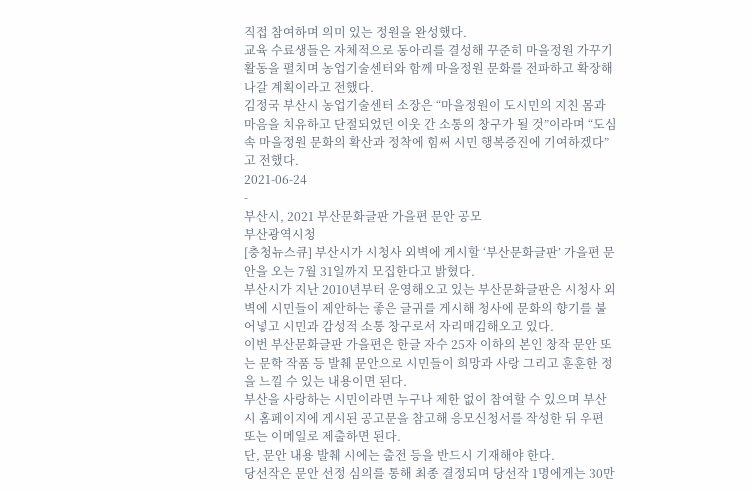직접 참여하며 의미 있는 정원을 완성했다.
교육 수료생들은 자체적으로 동아리를 결성해 꾸준히 마을정원 가꾸기 활동을 펼치며 농업기술센터와 함께 마을정원 문화를 전파하고 확장해 나갈 계획이라고 전했다.
김정국 부산시 농업기술센터 소장은 “마을정원이 도시민의 지친 몸과 마음을 치유하고 단절되었던 이웃 간 소통의 창구가 될 것”이라며 “도심 속 마을정원 문화의 확산과 정착에 힘써 시민 행복증진에 기여하겠다”고 전했다.
2021-06-24
-
부산시, 2021 부산문화글판 가을편 문안 공모
부산광역시청
[충청뉴스큐] 부산시가 시청사 외벽에 게시할 ‘부산문화글판’ 가을편 문안을 오는 7월 31일까지 모집한다고 밝혔다.
부산시가 지난 2010년부터 운영해오고 있는 부산문화글판은 시청사 외벽에 시민들이 제안하는 좋은 글귀를 게시해 청사에 문화의 향기를 불어넣고 시민과 감성적 소통 창구로서 자리매김해오고 있다.
이번 부산문화글판 가을편은 한글 자수 25자 이하의 본인 창작 문안 또는 문학 작품 등 발췌 문안으로 시민들이 희망과 사랑 그리고 훈훈한 정을 느낄 수 있는 내용이면 된다.
부산을 사랑하는 시민이라면 누구나 제한 없이 참여할 수 있으며 부산시 홈페이지에 게시된 공고문을 참고해 응모신청서를 작성한 뒤 우편 또는 이메일로 제출하면 된다.
단, 문안 내용 발췌 시에는 출전 등을 반드시 기재해야 한다.
당선작은 문안 선정 심의를 통해 최종 결정되며 당선작 1명에게는 30만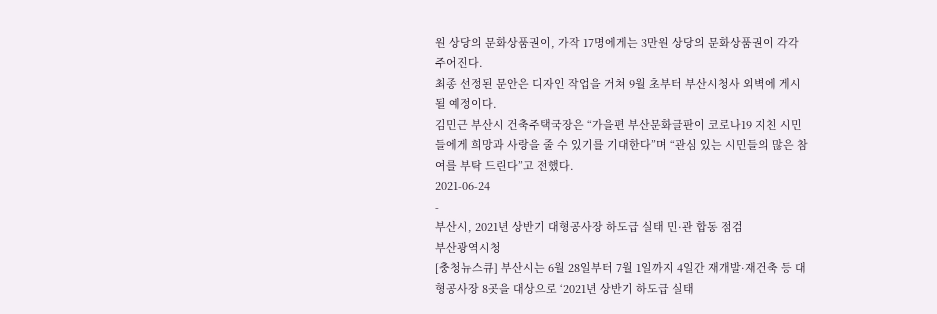원 상당의 문화상품권이, 가작 17명에게는 3만원 상당의 문화상품권이 각각 주어진다.
최종 선정된 문안은 디자인 작업을 거쳐 9월 초부터 부산시청사 외벽에 게시될 예정이다.
김민근 부산시 건축주택국장은 “가을편 부산문화글판이 코로나19 지친 시민들에게 희망과 사랑을 줄 수 있기를 기대한다”며 “관심 있는 시민들의 많은 참여를 부탁 드린다”고 전했다.
2021-06-24
-
부산시, 2021년 상반기 대형공사장 하도급 실태 민·관 합동 점검
부산광역시청
[충청뉴스큐] 부산시는 6월 28일부터 7월 1일까지 4일간 재개발·재건축 등 대형공사장 8곳을 대상으로 ‘2021년 상반기 하도급 실태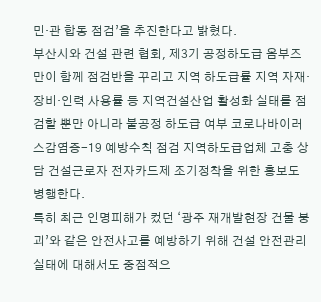민·관 합동 점검’을 추진한다고 밝혔다.
부산시와 건설 관련 협회, 제3기 공정하도급 옴부즈만이 함께 점검반을 꾸리고 지역 하도급률 지역 자재·장비·인력 사용률 등 지역건설산업 활성화 실태를 점검할 뿐만 아니라 불공정 하도급 여부 코로나바이러스감염증-19 예방수칙 점검 지역하도급업체 고충 상담 건설근로자 전자카드제 조기정착을 위한 홍보도 병행한다.
특히 최근 인명피해가 컸던 ‘광주 재개발현장 건물 붕괴’와 같은 안전사고를 예방하기 위해 건설 안전관리 실태에 대해서도 중점적으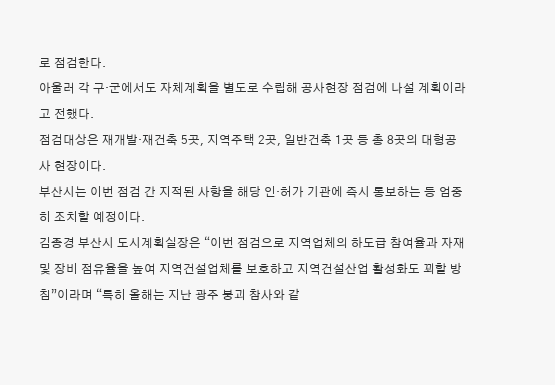로 점검한다.
아울러 각 구·군에서도 자체계획을 별도로 수립해 공사현장 점검에 나설 계획이라고 전했다.
점검대상은 재개발·재건축 5곳, 지역주택 2곳, 일반건축 1곳 등 총 8곳의 대형공사 현장이다.
부산시는 이번 점검 간 지적된 사항을 해당 인·허가 기관에 즉시 통보하는 등 엄중히 조치할 예정이다.
김종경 부산시 도시계획실장은 “이번 점검으로 지역업체의 하도급 참여율과 자재 및 장비 점유율을 높여 지역건설업체를 보호하고 지역건설산업 활성화도 꾀할 방침”이라며 “특히 올해는 지난 광주 붕괴 참사와 같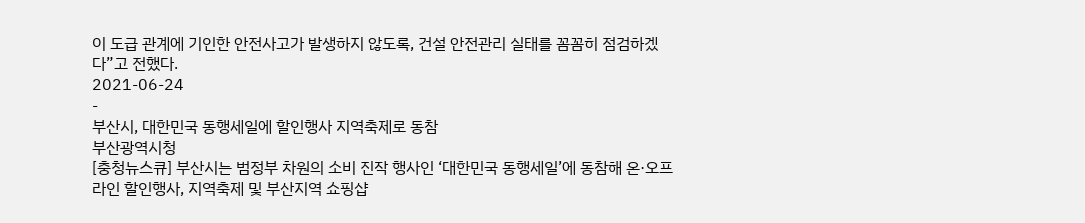이 도급 관계에 기인한 안전사고가 발생하지 않도록, 건설 안전관리 실태를 꼼꼼히 점검하겠다”고 전했다.
2021-06-24
-
부산시, 대한민국 동행세일에 할인행사 지역축제로 동참
부산광역시청
[충청뉴스큐] 부산시는 범정부 차원의 소비 진작 행사인 ‘대한민국 동행세일’에 동참해 온·오프라인 할인행사, 지역축제 및 부산지역 쇼핑샵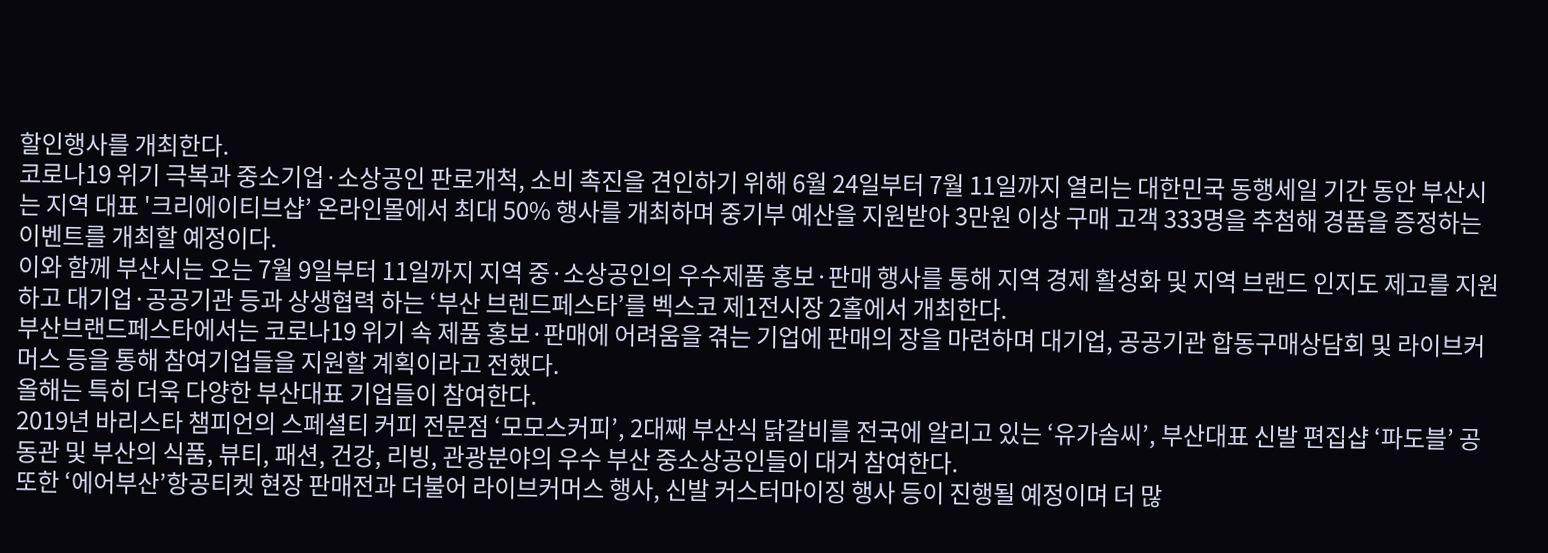할인행사를 개최한다.
코로나19 위기 극복과 중소기업·소상공인 판로개척, 소비 촉진을 견인하기 위해 6월 24일부터 7월 11일까지 열리는 대한민국 동행세일 기간 동안 부산시는 지역 대표 '크리에이티브샵’ 온라인몰에서 최대 50% 행사를 개최하며 중기부 예산을 지원받아 3만원 이상 구매 고객 333명을 추첨해 경품을 증정하는 이벤트를 개최할 예정이다.
이와 함께 부산시는 오는 7월 9일부터 11일까지 지역 중·소상공인의 우수제품 홍보·판매 행사를 통해 지역 경제 활성화 및 지역 브랜드 인지도 제고를 지원하고 대기업·공공기관 등과 상생협력 하는 ‘부산 브렌드페스타’를 벡스코 제1전시장 2홀에서 개최한다.
부산브랜드페스타에서는 코로나19 위기 속 제품 홍보·판매에 어려움을 겪는 기업에 판매의 장을 마련하며 대기업, 공공기관 합동구매상담회 및 라이브커머스 등을 통해 참여기업들을 지원할 계획이라고 전했다.
올해는 특히 더욱 다양한 부산대표 기업들이 참여한다.
2019년 바리스타 챔피언의 스페셜티 커피 전문점 ‘모모스커피’, 2대째 부산식 닭갈비를 전국에 알리고 있는 ‘유가솜씨’, 부산대표 신발 편집샵 ‘파도블’ 공동관 및 부산의 식품, 뷰티, 패션, 건강, 리빙, 관광분야의 우수 부산 중소상공인들이 대거 참여한다.
또한 ‘에어부산’항공티켓 현장 판매전과 더불어 라이브커머스 행사, 신발 커스터마이징 행사 등이 진행될 예정이며 더 많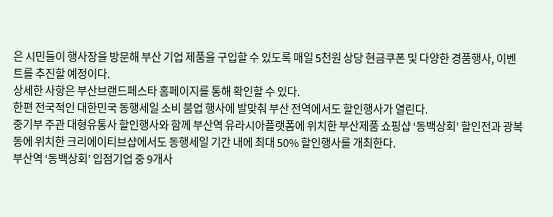은 시민들이 행사장을 방문해 부산 기업 제품을 구입할 수 있도록 매일 5천원 상당 현금쿠폰 및 다양한 경품행사, 이벤트를 추진할 예정이다.
상세한 사항은 부산브랜드페스타 홈페이지를 통해 확인할 수 있다.
한편 전국적인 대한민국 동행세일 소비 붐업 행사에 발맞춰 부산 전역에서도 할인행사가 열린다.
중기부 주관 대형유통사 할인행사와 함께 부산역 유라시아플랫폼에 위치한 부산제품 쇼핑샵 ‘동백상회’ 할인전과 광복동에 위치한 크리에이티브샵에서도 동행세일 기간 내에 최대 50% 할인행사를 개최한다.
부산역 ‘동백상회’ 입점기업 중 9개사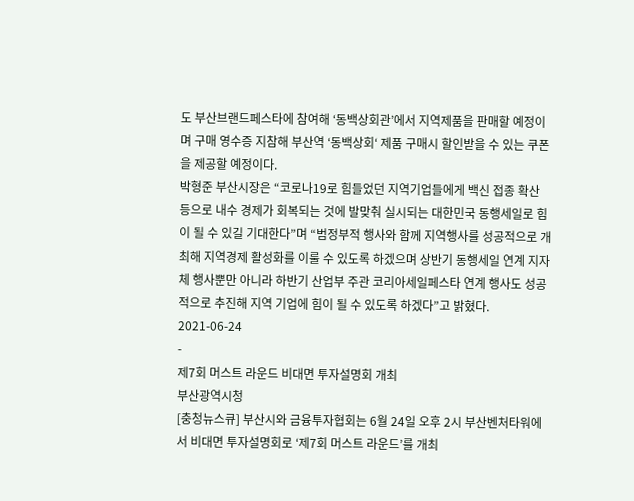도 부산브랜드페스타에 참여해 ‘동백상회관’에서 지역제품을 판매할 예정이며 구매 영수증 지참해 부산역 ‘동백상회‘ 제품 구매시 할인받을 수 있는 쿠폰을 제공할 예정이다.
박형준 부산시장은 “코로나19로 힘들었던 지역기업들에게 백신 접종 확산 등으로 내수 경제가 회복되는 것에 발맞춰 실시되는 대한민국 동행세일로 힘이 될 수 있길 기대한다”며 “범정부적 행사와 함께 지역행사를 성공적으로 개최해 지역경제 활성화를 이룰 수 있도록 하겠으며 상반기 동행세일 연계 지자체 행사뿐만 아니라 하반기 산업부 주관 코리아세일페스타 연계 행사도 성공적으로 추진해 지역 기업에 힘이 될 수 있도록 하겠다”고 밝혔다.
2021-06-24
-
제7회 머스트 라운드 비대면 투자설명회 개최
부산광역시청
[충청뉴스큐] 부산시와 금융투자협회는 6월 24일 오후 2시 부산벤처타워에서 비대면 투자설명회로 ‘제7회 머스트 라운드’를 개최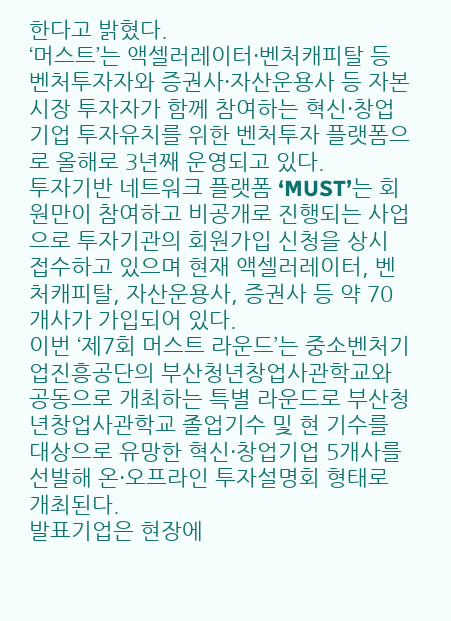한다고 밝혔다.
‘머스트’는 액셀러레이터·벤처캐피탈 등 벤처투자자와 증권사·자산운용사 등 자본시장 투자자가 함께 참여하는 혁신·창업기업 투자유치를 위한 벤처투자 플랫폼으로 올해로 3년째 운영되고 있다.
투자기반 네트워크 플랫폼 ‘MUST’는 회원만이 참여하고 비공개로 진행되는 사업으로 투자기관의 회원가입 신청을 상시 접수하고 있으며 현재 액셀러레이터, 벤처캐피탈, 자산운용사, 증권사 등 약 70개사가 가입되어 있다.
이번 ‘제7회 머스트 라운드’는 중소벤처기업진흥공단의 부산청년창업사관학교와 공동으로 개최하는 특별 라운드로 부산청년창업사관학교 졸업기수 및 현 기수를 대상으로 유망한 혁신·창업기업 5개사를 선발해 온·오프라인 투자설명회 형태로 개최된다.
발표기업은 현장에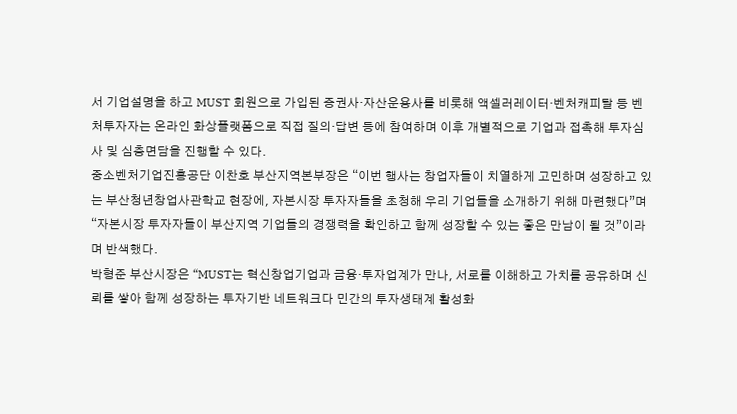서 기업설명을 하고 MUST 회원으로 가입된 증권사·자산운용사를 비롯해 액셀러레이터·벤처캐피탈 등 벤처투자자는 온라인 화상플랫폼으로 직접 질의·답변 등에 참여하며 이후 개별적으로 기업과 접촉해 투자심사 및 심층면담을 진행할 수 있다.
중소벤처기업진흥공단 이찬호 부산지역본부장은 “이번 행사는 창업자들이 치열하게 고민하며 성장하고 있는 부산청년창업사관학교 현장에, 자본시장 투자자들을 초청해 우리 기업들을 소개하기 위해 마련했다”며 “자본시장 투자자들이 부산지역 기업들의 경쟁력을 확인하고 함께 성장할 수 있는 좋은 만남이 될 것”이라며 반색했다.
박형준 부산시장은 “MUST는 혁신창업기업과 금융·투자업계가 만나, 서로를 이해하고 가치를 공유하며 신뢰를 쌓아 함께 성장하는 투자기반 네트워크다 민간의 투자생태계 활성화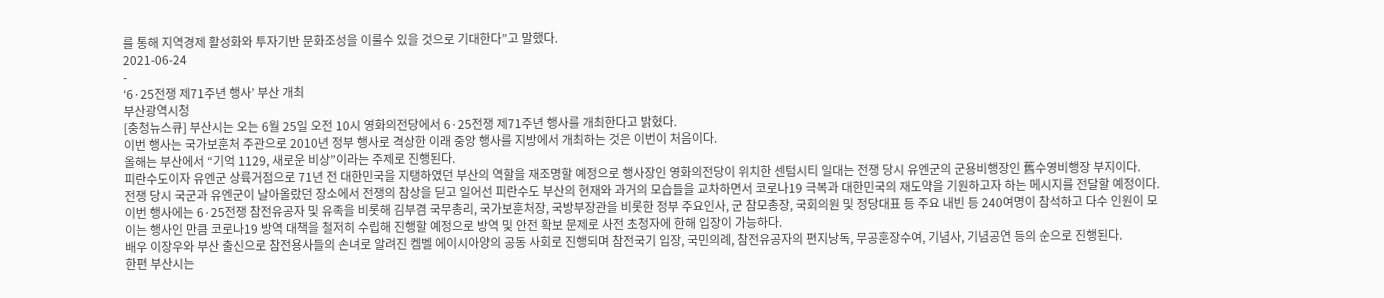를 통해 지역경제 활성화와 투자기반 문화조성을 이룰수 있을 것으로 기대한다”고 말했다.
2021-06-24
-
‘6·25전쟁 제71주년 행사’ 부산 개최
부산광역시청
[충청뉴스큐] 부산시는 오는 6월 25일 오전 10시 영화의전당에서 6·25전쟁 제71주년 행사를 개최한다고 밝혔다.
이번 행사는 국가보훈처 주관으로 2010년 정부 행사로 격상한 이래 중앙 행사를 지방에서 개최하는 것은 이번이 처음이다.
올해는 부산에서 “기억 1129, 새로운 비상”이라는 주제로 진행된다.
피란수도이자 유엔군 상륙거점으로 71년 전 대한민국을 지탱하였던 부산의 역할을 재조명할 예정으로 행사장인 영화의전당이 위치한 센텀시티 일대는 전쟁 당시 유엔군의 군용비행장인 舊수영비행장 부지이다.
전쟁 당시 국군과 유엔군이 날아올랐던 장소에서 전쟁의 참상을 딛고 일어선 피란수도 부산의 현재와 과거의 모습들을 교차하면서 코로나19 극복과 대한민국의 재도약을 기원하고자 하는 메시지를 전달할 예정이다.
이번 행사에는 6·25전쟁 참전유공자 및 유족을 비롯해 김부겸 국무총리, 국가보훈처장, 국방부장관을 비롯한 정부 주요인사, 군 참모총장, 국회의원 및 정당대표 등 주요 내빈 등 240여명이 참석하고 다수 인원이 모이는 행사인 만큼 코로나19 방역 대책을 철저히 수립해 진행할 예정으로 방역 및 안전 확보 문제로 사전 초청자에 한해 입장이 가능하다.
배우 이장우와 부산 출신으로 참전용사들의 손녀로 알려진 켐벨 에이시아양의 공동 사회로 진행되며 참전국기 입장, 국민의례, 참전유공자의 편지낭독, 무공훈장수여, 기념사, 기념공연 등의 순으로 진행된다.
한편 부산시는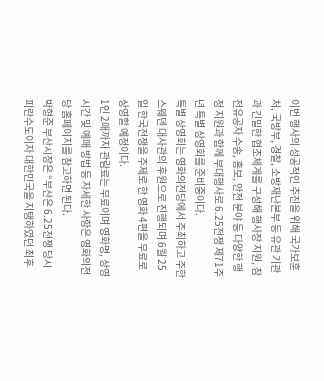이번 행사의 성공적인 추진을 위해 국가보훈처, 국방부, 경찰, 소방재난본부 등 유관 기관과 긴밀한 협조체계를 구성해 행사장 지원, 참전유공자 수송, 홍보, 안전 분야 등 다양한 행정 지원과 함께 부대행사로 6.25전쟁 제71주년 특별 상영회를 준비중이다.
특별 상영회는 영화의전당에서 주최하고 주한 스웨덴 대사관의 후원으로 진행되며 6월 25일 한국전쟁을 주제로 한 영화 4편을 무료로 상영할 예정이다.
1인 2매까지 관람료는 무료이며 영화명, 상영시간 및 예매 방법 등 자세한 사항은 영화의전당 홈페이지를 참고하면 된다.
박형준 부산시장은 “부산은 6.25전쟁 당시 피란수도이자 대한민국을 지탱하였던 최후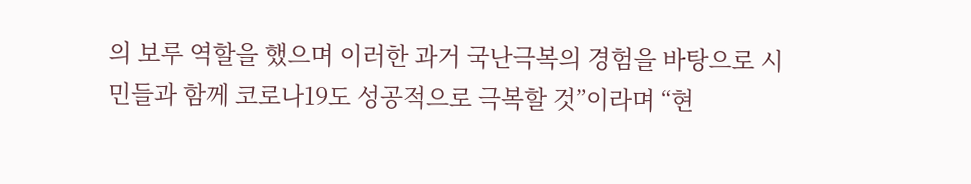의 보루 역할을 했으며 이러한 과거 국난극복의 경험을 바탕으로 시민들과 함께 코로나19도 성공적으로 극복할 것”이라며 “현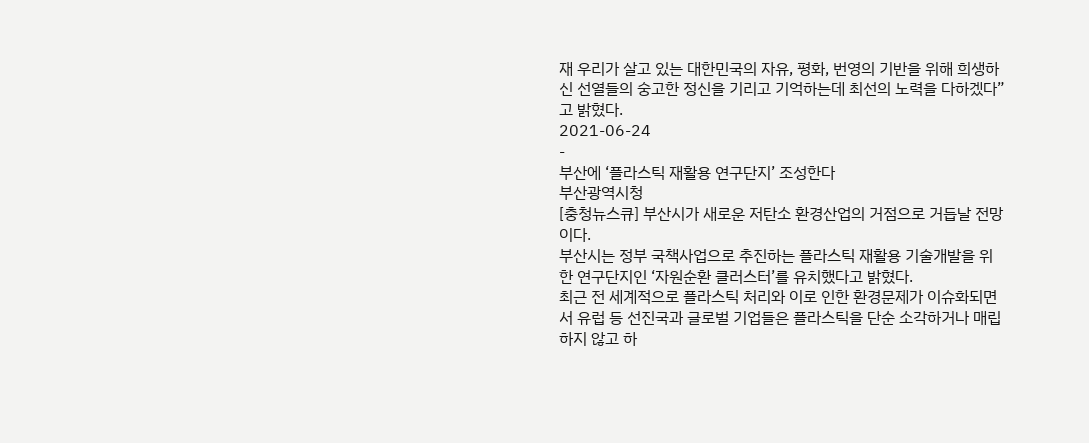재 우리가 살고 있는 대한민국의 자유, 평화, 번영의 기반을 위해 희생하신 선열들의 숭고한 정신을 기리고 기억하는데 최선의 노력을 다하겠다”고 밝혔다.
2021-06-24
-
부산에 ‘플라스틱 재활용 연구단지’ 조성한다
부산광역시청
[충청뉴스큐] 부산시가 새로운 저탄소 환경산업의 거점으로 거듭날 전망이다.
부산시는 정부 국책사업으로 추진하는 플라스틱 재활용 기술개발을 위한 연구단지인 ‘자원순환 클러스터’를 유치했다고 밝혔다.
최근 전 세계적으로 플라스틱 처리와 이로 인한 환경문제가 이슈화되면서 유럽 등 선진국과 글로벌 기업들은 플라스틱을 단순 소각하거나 매립하지 않고 하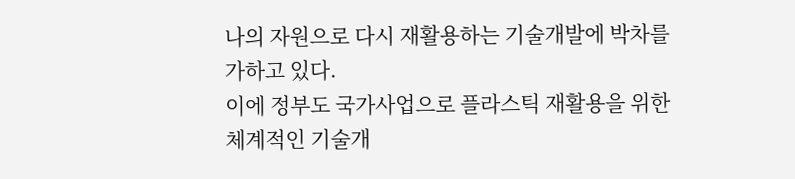나의 자원으로 다시 재활용하는 기술개발에 박차를 가하고 있다.
이에 정부도 국가사업으로 플라스틱 재활용을 위한 체계적인 기술개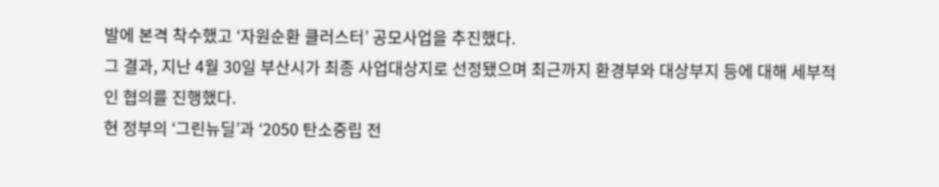발에 본격 착수했고 ‘자원순환 클러스터’ 공모사업을 추진했다.
그 결과, 지난 4월 30일 부산시가 최종 사업대상지로 선정됐으며 최근까지 환경부와 대상부지 등에 대해 세부적인 협의를 진행했다.
현 정부의 ‘그린뉴딜’과 ‘2050 탄소중립 전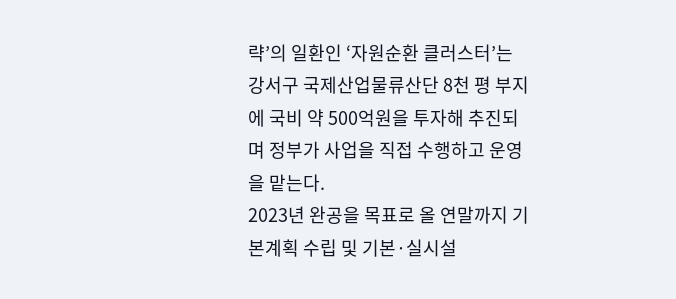략’의 일환인 ‘자원순환 클러스터’는 강서구 국제산업물류산단 8천 평 부지에 국비 약 500억원을 투자해 추진되며 정부가 사업을 직접 수행하고 운영을 맡는다.
2023년 완공을 목표로 올 연말까지 기본계획 수립 및 기본·실시설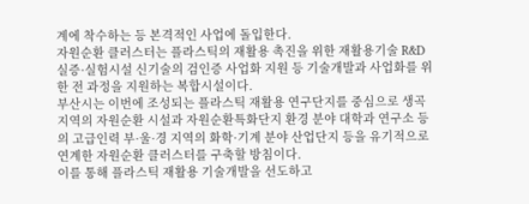계에 착수하는 등 본격적인 사업에 돌입한다.
자원순환 클러스터는 플라스틱의 재활용 촉진을 위한 재활용기술 R&D 실증·실험시설 신기술의 검인증 사업화 지원 등 기술개발과 사업화를 위한 전 과정을 지원하는 복합시설이다.
부산시는 이번에 조성되는 플라스틱 재활용 연구단지를 중심으로 생곡지역의 자원순환 시설과 자원순환특화단지 환경 분야 대학과 연구소 등의 고급인력 부·울·경 지역의 화학·기계 분야 산업단지 등을 유기적으로 연계한 자원순환 클러스터를 구축할 방침이다.
이를 통해 플라스틱 재활용 기술개발을 선도하고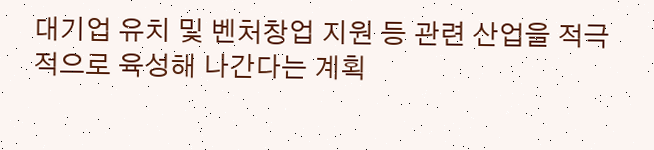대기업 유치 및 벤처창업 지원 등 관련 산업을 적극적으로 육성해 나간다는 계획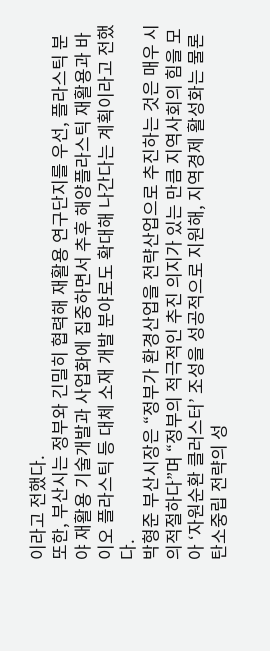이라고 전했다.
또한, 부산시는 정부와 긴밀히 협력해 재활용 연구단지를 우선, 플라스틱 분야 재활용 기술개발과 사업화에 집중하면서 추후 해양플라스틱 재활용과 바이오 플라스틱 등 대체 소재 개발 분야로도 확대해 나간다는 계획이라고 전했다.
박형준 부산시장은 “정부가 환경산업을 전략산업으로 추진하는 것은 매우 시의적절하다”며 “정부의 적극적인 추진 의지가 있는 만큼 지역사회의 힘을 모아 ‘자원순환 클러스터’ 조성을 성공적으로 지원해, 지역경제 활성화는 물론 탄소중립 전략의 성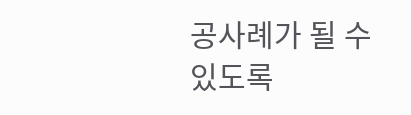공사례가 될 수 있도록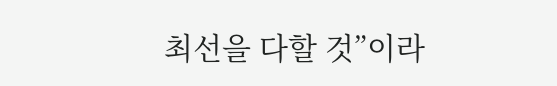최선을 다할 것”이라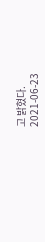고 밝혔다.
2021-06-23